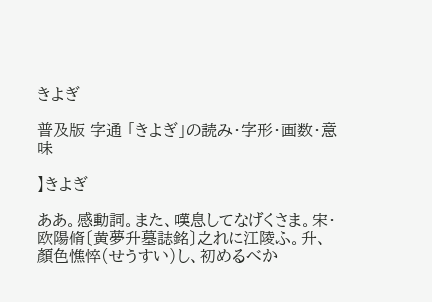きよぎ

普及版 字通 「きよぎ」の読み・字形・画数・意味

】きよぎ

ああ。感動詞。また、嘆息してなげくさま。宋・欧陽脩〔黄夢升墓誌銘〕之れに江陵ふ。升、顏色憔悴(せうすい)し、初めるべか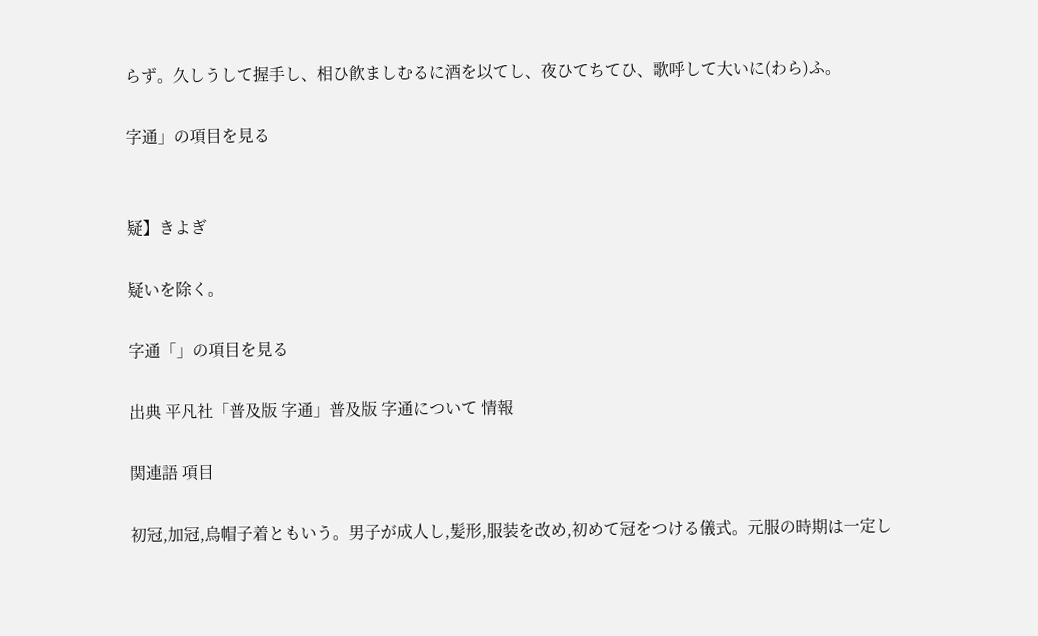らず。久しうして握手し、相ひ飮ましむるに酒を以てし、夜ひてちてひ、歌呼して大いに(わら)ふ。

字通」の項目を見る


疑】きよぎ

疑いを除く。

字通「」の項目を見る

出典 平凡社「普及版 字通」普及版 字通について 情報

関連語 項目

初冠,加冠,烏帽子着ともいう。男子が成人し,髪形,服装を改め,初めて冠をつける儀式。元服の時期は一定し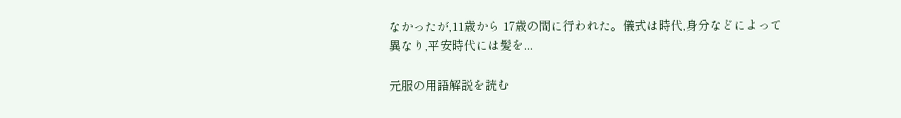なかったが,11歳から 17歳の間に行われた。儀式は時代,身分などによって異なり,平安時代には髪を...

元服の用語解説を読む